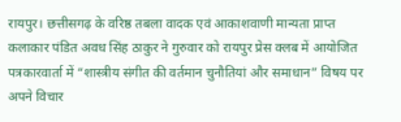रायपुर। छत्तीसगढ़ के वरिष्ठ तबला वादक एवं आकाशवाणी मान्यता प्राप्त कलाकार पंडित अवध सिंह ठाकुर ने गुरुवार को रायपुर प्रेस क्लब में आयोजित पत्रकारवार्ता में “शास्त्रीय संगीत की वर्तमान चुनौतियां और समाधान” विषय पर अपने विचार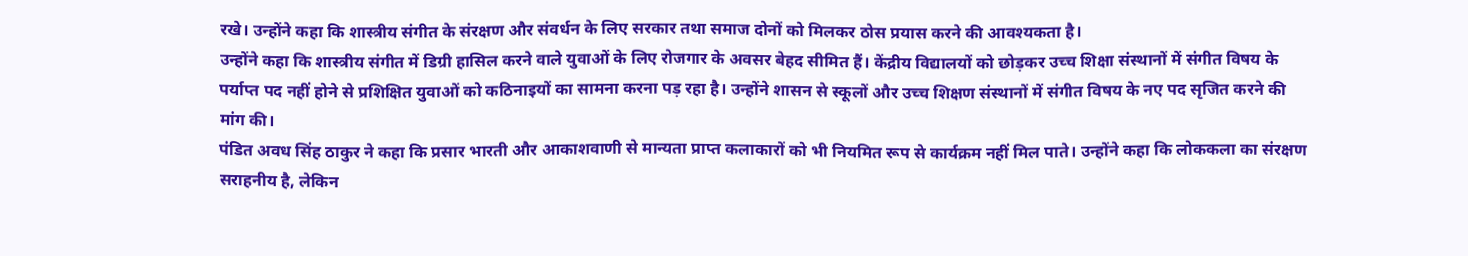रखे। उन्होंने कहा कि शास्त्रीय संगीत के संरक्षण और संवर्धन के लिए सरकार तथा समाज दोनों को मिलकर ठोस प्रयास करने की आवश्यकता है।
उन्होंने कहा कि शास्त्रीय संगीत में डिग्री हासिल करने वाले युवाओं के लिए रोजगार के अवसर बेहद सीमित हैं। केंद्रीय विद्यालयों को छोड़कर उच्च शिक्षा संस्थानों में संगीत विषय के पर्याप्त पद नहीं होने से प्रशिक्षित युवाओं को कठिनाइयों का सामना करना पड़ रहा है। उन्होंने शासन से स्कूलों और उच्च शिक्षण संस्थानों में संगीत विषय के नए पद सृजित करने की मांग की।
पंडित अवध सिंह ठाकुर ने कहा कि प्रसार भारती और आकाशवाणी से मान्यता प्राप्त कलाकारों को भी नियमित रूप से कार्यक्रम नहीं मिल पाते। उन्होंने कहा कि लोककला का संरक्षण सराहनीय है, लेकिन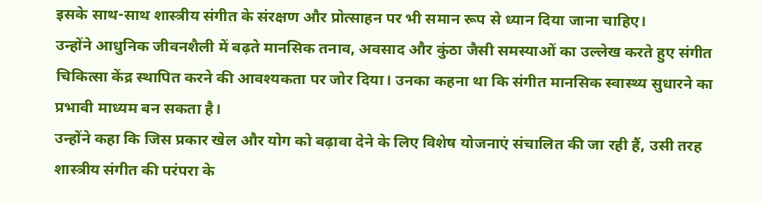इसके साथ-साथ शास्त्रीय संगीत के संरक्षण और प्रोत्साहन पर भी समान रूप से ध्यान दिया जाना चाहिए।
उन्होंने आधुनिक जीवनशैली में बढ़ते मानसिक तनाव, अवसाद और कुंठा जैसी समस्याओं का उल्लेख करते हुए संगीत चिकित्सा केंद्र स्थापित करने की आवश्यकता पर जोर दिया। उनका कहना था कि संगीत मानसिक स्वास्थ्य सुधारने का प्रभावी माध्यम बन सकता है।
उन्होंने कहा कि जिस प्रकार खेल और योग को बढ़ावा देने के लिए विशेष योजनाएं संचालित की जा रही हैं, उसी तरह शास्त्रीय संगीत की परंपरा के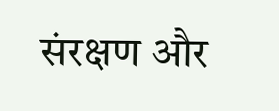संरक्षण और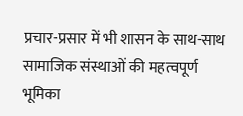प्रचार-प्रसार में भी शासन के साथ-साथ सामाजिक संस्थाओं की महत्वपूर्ण भूमिका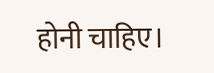होनी चाहिए।